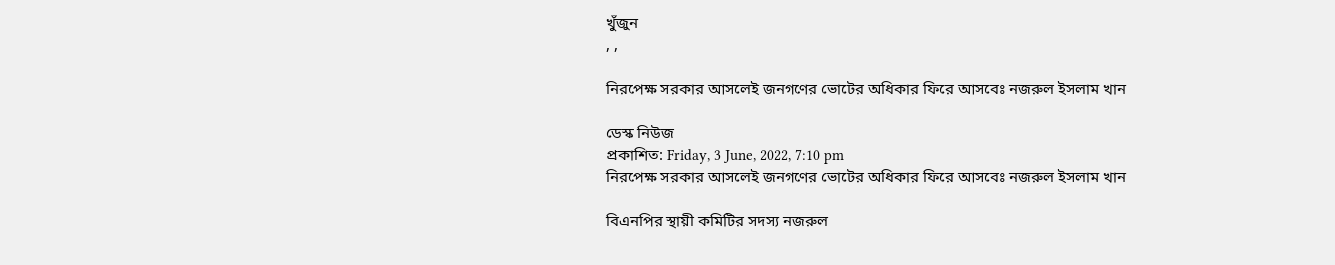খুঁজুন
, ,

নিরপেক্ষ সরকার আসলেই জনগণের ভোটের অধিকার ফিরে আসবেঃ নজরুল ইসলাম খান

ডেস্ক নিউজ
প্রকাশিত: Friday, 3 June, 2022, 7:10 pm
নিরপেক্ষ সরকার আসলেই জনগণের ভোটের অধিকার ফিরে আসবেঃ নজরুল ইসলাম খান

বিএনপির স্থায়ী কমিটির সদস্য নজরুল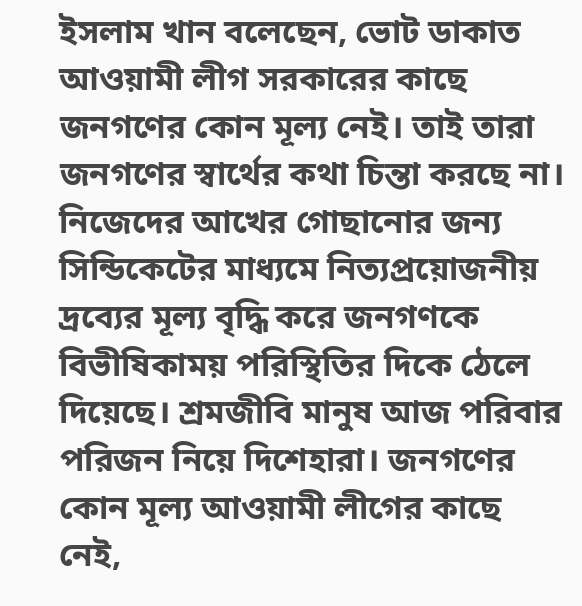ইসলাম খান বলেছেন, ভোট ডাকাত আওয়ামী লীগ সরকারের কাছে জনগণের কোন মূল্য নেই। তাই তারা জনগণের স্বার্থের কথা চিন্তা করছে না। নিজেদের আখের গোছানোর জন্য সিন্ডিকেটের মাধ্যমে নিত্যপ্রয়োজনীয় দ্রব্যের মূল্য বৃদ্ধি করে জনগণকে বিভীষিকাময় পরিস্থিতির দিকে ঠেলে দিয়েছে। শ্রমজীবি মানুষ আজ পরিবার পরিজন নিয়ে দিশেহারা। জনগণের কোন মূল্য আওয়ামী লীগের কাছে নেই,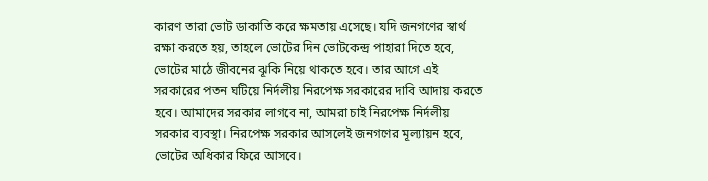কারণ তারা ভোট ডাকাতি করে ক্ষমতায় এসেছে। যদি জনগণের স্বার্থ রক্ষা করতে হয়, তাহলে ভোটের দিন ভোটকেন্দ্র পাহারা দিতে হবে, ভোটের মাঠে জীবনের ঝূকি নিয়ে থাকতে হবে। তার আগে এই সরকারের পতন ঘটিয়ে নির্দলীয় নিরপেক্ষ সরকারের দাবি আদায় করতে হবে। আমাদের সরকার লাগবে না, আমরা চাই নিরপেক্ষ নির্দলীয় সরকার ব্যবস্থা। নিরপেক্ষ সরকার আসলেই জনগণের মূল্যায়ন হবে, ভোটের অধিকার ফিরে আসবে।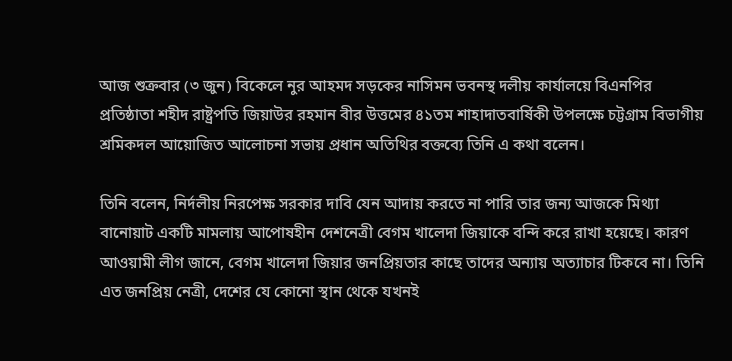আজ শুক্রবার (৩ জুন) বিকেলে নুর আহমদ সড়কের নাসিমন ভবনস্থ দলীয় কার্যালয়ে বিএনপির প্রতিষ্ঠাতা শহীদ রাষ্ট্রপতি জিয়াউর রহমান বীর উত্তমের ৪১তম শাহাদাতবার্ষিকী উপলক্ষে চট্টগ্রাম বিভাগীয় শ্রমিকদল আয়োজিত আলোচনা সভায় প্রধান অতিথির বক্তব্যে তিনি এ কথা বলেন।

তিনি বলেন, নির্দলীয় নিরপেক্ষ সরকার দাবি যেন আদায় করতে না পারি তার জন্য আজকে মিথ্যা বানোয়াট একটি মামলায় আপোষহীন দেশনেত্রী বেগম খালেদা জিয়াকে বন্দি করে রাখা হয়েছে। কারণ আওয়ামী লীগ জানে, বেগম খালেদা জিয়ার জনপ্রিয়তার কাছে তাদের অন্যায় অত্যাচার টিকবে না। তিনি এত জনপ্রিয় নেত্রী, দেশের যে কোনো স্থান থেকে যখনই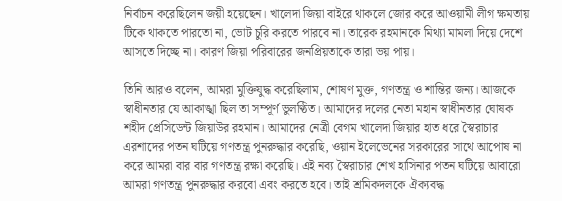নির্বাচন করেছিলেন জয়ী হয়েছেন। খালেদা জিয়া বাইরে থাকলে জোর করে আওয়ামী লীগ ক্ষমতায় টিকে থাকতে পারতো না, ভোট চুরি করতে পারবে না। তারেক রহমানকে মিথ্যা মামলা দিয়ে দেশে আসতে দিচ্ছে না। কারণ জিয়া পরিবারের জনপ্রিয়তাকে তারা ভয় পায়।

তিনি আরও বলেন, আমরা মুক্তিযুদ্ধ করেছিলাম, শোষণ মুক্ত, গণতন্ত্র ও শান্তির জন্য। আজকে স্বাধীনতার যে আকাঙ্খা ছিল তা সম্পূর্ণ ভুলণ্ঠিত। আমাদের দলের নেতা মহান স্বাধীনতার ঘোষক শহীদ প্রেসিডেন্ট জিয়াউর রহমান। আমাদের নেত্রী বেগম খালেদা জিয়ার হাত ধরে স্বৈরাচার এরশাদের পতন ঘটিয়ে গণতন্ত্র পুনরুদ্ধার করেছি, ওয়ান ইলেভেনের সরকারের সাথে আপোষ না করে আমরা বার বার গণতন্ত্র রক্ষা করেছি। এই নব্য স্বৈরাচার শেখ হাসিনার পতন ঘটিয়ে আবারো আমরা গণতন্ত্র পুনরুদ্ধার করবো এবং করতে হবে। তাই শ্রমিকদলকে ঐক্যবদ্ধ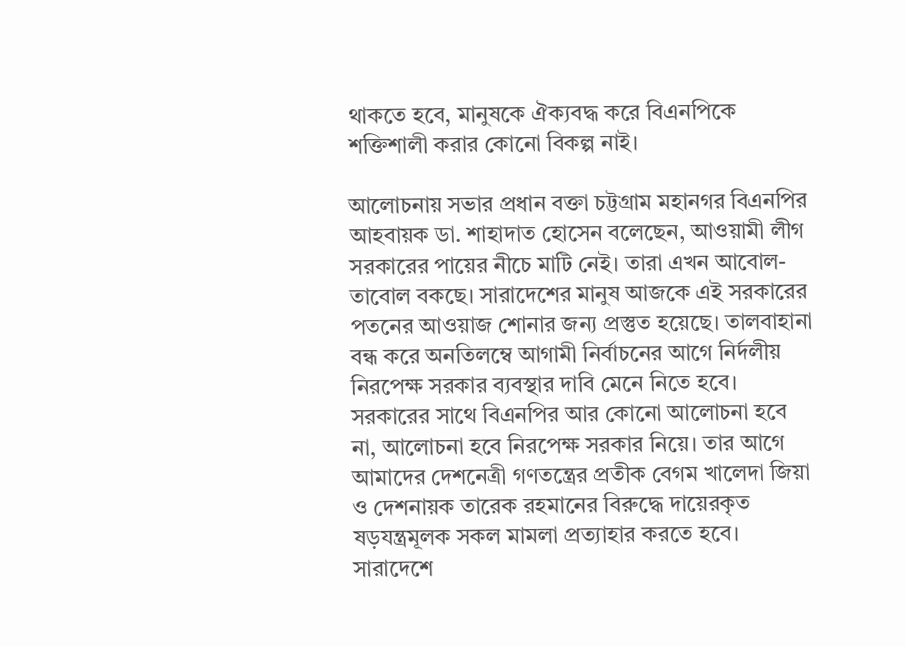থাকতে হবে, মানুষকে ঐক্যবদ্ধ করে বিএনপিকে শক্তিশালী করার কোনো বিকল্প নাই।

আলোচনায় সভার প্রধান বক্তা চট্টগ্রাম মহানগর বিএনপির আহবায়ক ডা. শাহাদাত হোসেন বলেছেন, আওয়ামী লীগ সরকারের পায়ের নীচে মাটি নেই। তারা এখন আবোল-তাবোল বকছে। সারাদেশের মানুষ আজকে এই সরকারের পতনের আওয়াজ শোনার জন্য প্রস্তুত হয়েছে। তালবাহানা বন্ধ করে অনতিলম্বে আগামী নির্বাচনের আগে নির্দলীয় নিরপেক্ষ সরকার ব্যবস্থার দাবি মেনে নিতে হবে। সরকারের সাথে বিএনপির আর কোনো আলোচনা হবে না, আলোচনা হবে নিরপেক্ষ সরকার নিয়ে। তার আগে আমাদের দেশনেত্রী গণতন্ত্রের প্রতীক বেগম খালেদা জিয়া ও দেশনায়ক তারেক রহমানের বিরুদ্ধে দায়েরকৃত ষড়যন্ত্রমূলক সকল মামলা প্রত্যাহার করতে হবে। সারাদেশে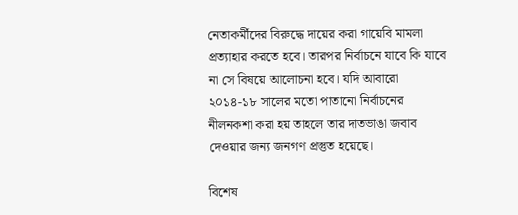নেতাকর্মীদের বিরুদ্ধে দায়ের করা গায়েবি মামলা প্রত্যাহার করতে হবে। তারপর নির্বাচনে যাবে কি যাবে না সে বিষয়ে আলোচনা হবে। যদি আবারো ২০১৪-১৮ সালের মতো পাতানো নির্বাচনের নীলনকশা করা হয় তাহলে তার দাতভাঙা জবাব দেওয়ার জন্য জনগণ প্রস্তুত হয়েছে।

বিশেষ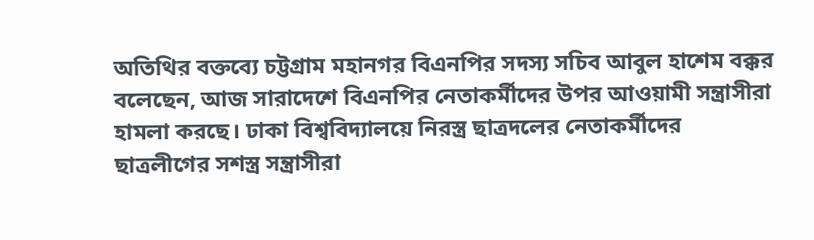অতিথির বক্তব্যে চট্টগ্রাম মহানগর বিএনপির সদস্য সচিব আবুল হাশেম বক্কর বলেছেন, আজ সারাদেশে বিএনপির নেতাকর্মীদের উপর আওয়ামী সন্ত্রাসীরা হামলা করছে। ঢাকা বিশ্ববিদ্যালয়ে নিরস্ত্র ছাত্রদলের নেতাকর্মীদের ছাত্রলীগের সশস্ত্র সন্ত্রাসীরা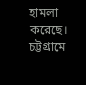হামলা করেছে। চট্টগ্রামে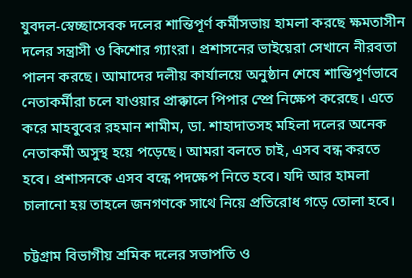যুবদল-স্বেচ্ছাসেবক দলের শান্তিপূর্ণ কর্মীসভায় হামলা করছে ক্ষমতাসীন দলের সন্ত্রাসী ও কিশোর গ্যাংরা। প্রশাসনের ভাইয়েরা সেখানে নীরবতা পালন করছে। আমাদের দলীয় কার্যালয়ে অনুষ্ঠান শেষে শান্তিপূর্ণভাবে নেতাকর্মীরা চলে যাওয়ার প্রাক্কালে পিপার স্প্রে নিক্ষেপ করেছে। এতে করে মাহবুবের রহমান শামীম, ডা. শাহাদাতসহ মহিলা দলের অনেক নেতাকর্মী অসুস্থ হয়ে পড়েছে। আমরা বলতে চাই, এসব বন্ধ করতে হবে। প্রশাসনকে এসব বন্ধে পদক্ষেপ নিতে হবে। যদি আর হামলা চালানো হয় তাহলে জনগণকে সাথে নিয়ে প্রতিরোধ গড়ে তোলা হবে।

চট্টগ্রাম বিভাগীয় শ্রমিক দলের সভাপতি ও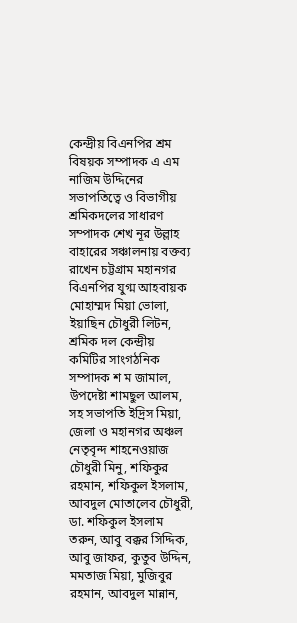কেন্দ্রীয় বিএনপির শ্রম বিষয়ক সম্পাদক এ এম নাজিম উদ্দিনের সভাপতিত্বে ও বিভাগীয় শ্রমিকদলের সাধারণ সম্পাদক শেখ নূর উল্লাহ বাহারের সঞ্চালনায় বক্তব্য রাখেন চট্টগ্রাম মহানগর বিএনপির যুগ্ম আহবায়ক মোহাম্মদ মিয়া ভোলা, ইয়াছিন চৌধুরী লিটন, শ্রমিক দল কেন্দ্রীয় কমিটির সাংগঠনিক সম্পাদক শ ম জামাল, উপদেষ্টা শামছুল আলম, সহ সভাপতি ইদ্রিস মিয়া, জেলা ও মহানগর অঞ্চল নেতৃবৃন্দ শাহনেওয়াজ চৌধুরী মিনু, শফিকুর রহমান, শফিকুল ইসলাম, আবদুল মোতালেব চৌধুরী, ডা. শফিকুল ইসলাম তরুন, আবু বক্কর সিদ্দিক, আবু জাফর, কুতুব উদ্দিন, মমতাজ মিয়া, মুজিবুর রহমান, আবদুল মান্নান,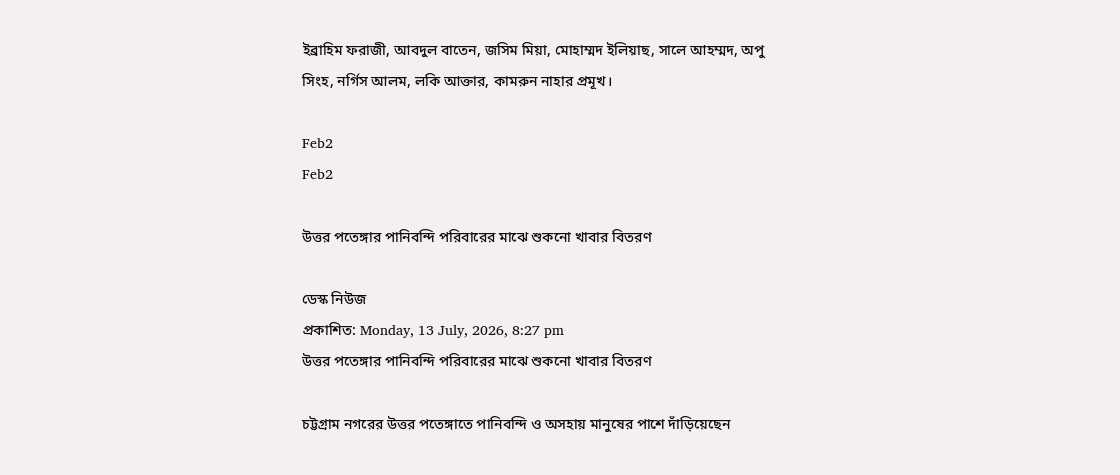ইব্রাহিম ফরাজী, আবদুল বাতেন, জসিম মিয়া, মোহাম্মদ ইলিয়াছ, সালে আহম্মদ, অপু সিংহ, নর্গিস আলম, লকি আক্তার, কামরুন নাহার প্রমূখ।

Feb2
Feb2

উত্তর পতেঙ্গার পানিবন্দি পরিবারের মাঝে শুকনো খাবার বিতরণ

ডেস্ক নিউজ
প্রকাশিত: Monday, 13 July, 2026, 8:27 pm
উত্তর পতেঙ্গার পানিবন্দি পরিবারের মাঝে শুকনো খাবার বিতরণ

চট্টগ্রাম নগরের উত্তর পতেঙ্গাতে পানিবন্দি ও অসহায় মানুষের পাশে দাঁড়িয়েছেন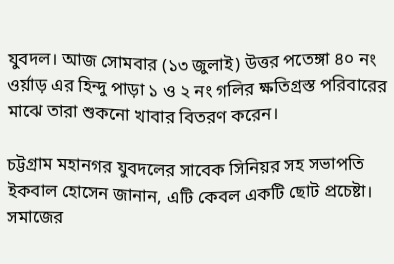যুবদল। আজ সোমবার (১৩ জুলাই) উত্তর পতেঙ্গা ৪০ নং ওর্য়াড় এর হিন্দু পাড়া ১ ও ২ নং গলির ক্ষতিগ্রস্ত পরিবারের মাঝে তারা শুকনো খাবার বিতরণ করেন।

চট্টগ্রাম মহানগর যুবদলের সাবেক সিনিয়র সহ সভাপতি ইকবাল হোসেন জানান, এটি কেবল একটি ছোট প্রচেষ্টা। সমাজের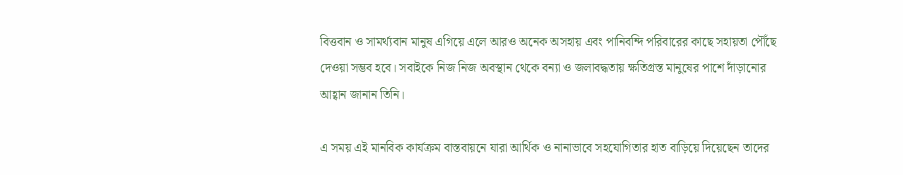বিত্তবান ও সামর্থ্যবান মানুষ এগিয়ে এলে আরও অনেক অসহায় এবং পানিবন্দি পরিবারের কাছে সহায়তা পৌঁছে দেওয়া সম্ভব হবে। সবাইকে নিজ নিজ অবস্থান থেকে বন্যা ও জলাবদ্ধতায় ক্ষতিগ্রস্ত মানুষের পাশে দাঁড়ানোর আহ্বান জানান তিনি।

এ সময় এই মানবিক কার্যক্রম বাস্তবায়নে যারা আর্থিক ও নানাভাবে সহযোগিতার হাত বাড়িয়ে দিয়েছেন তাদের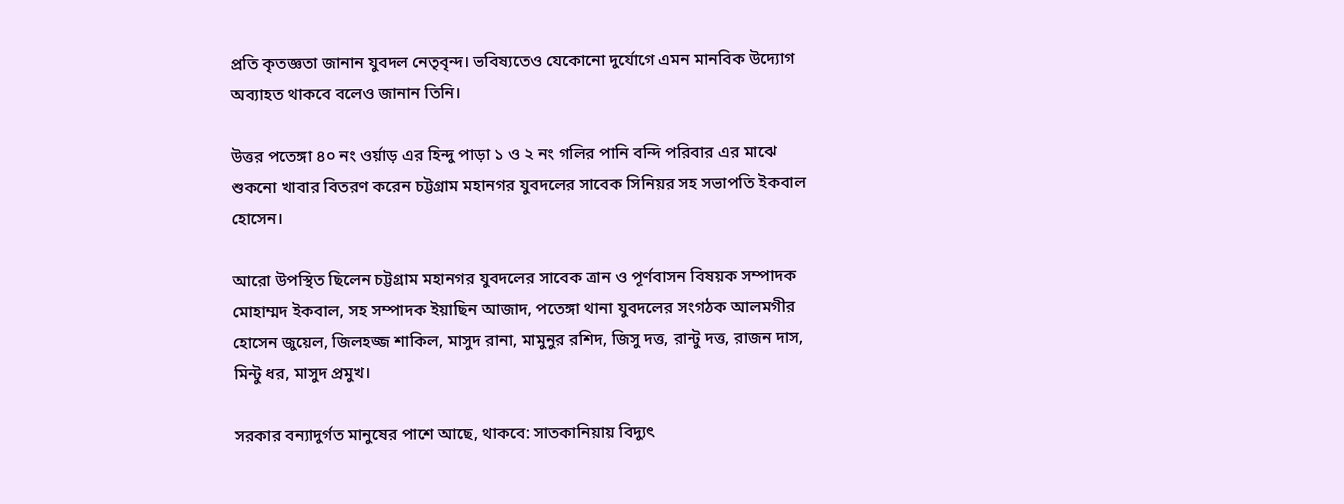প্রতি কৃতজ্ঞতা জানান যুবদল নেতৃবৃন্দ। ভবিষ্যতেও যেকোনো দুর্যোগে এমন মানবিক উদ্যোগ অব্যাহত থাকবে বলেও জানান তিনি।

উত্তর পতেঙ্গা ৪০ নং ওর্য়াড় এর হিন্দু পাড়া ১ ও ২ নং গলির পানি বন্দি পরিবার এর মাঝে শুকনো খাবার বিতরণ করেন চট্টগ্রাম মহানগর যুবদলের সাবেক সিনিয়র সহ সভাপতি ইকবাল হোসেন।

আরো উপস্থিত ছিলেন চট্টগ্রাম মহানগর যুবদলের সাবেক ত্রান ও পূর্ণবাসন বিষয়ক সম্পাদক মোহাম্মদ ইকবাল, সহ সম্পাদক ইয়াছিন আজাদ, পতেঙ্গা থানা যুবদলের সংগঠক আলমগীর হোসেন জুয়েল, জিলহজ্জ শাকিল, মাসুদ রানা, মামুনুর রশিদ, জিসু দত্ত, রান্টু দত্ত, রাজন দাস, মিন্টু ধর, মাসুদ প্রমুখ।

সরকার বন্যাদুর্গত মানুষের পাশে আছে, থাকবে: সাতকানিয়ায় বিদ্যুৎ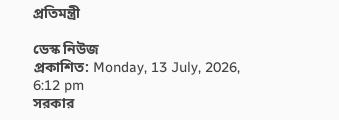প্রতিমন্ত্রী

ডেস্ক নিউজ
প্রকাশিত: Monday, 13 July, 2026, 6:12 pm
সরকার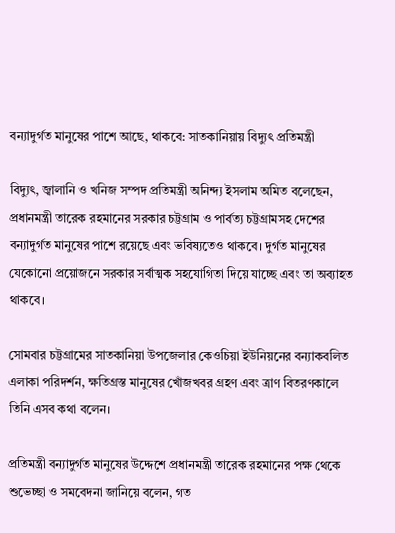বন্যাদুর্গত মানুষের পাশে আছে, থাকবে: সাতকানিয়ায় বিদ্যুৎ প্রতিমন্ত্রী

বিদ্যুৎ, জ্বালানি ও খনিজ সম্পদ প্রতিমন্ত্রী অনিন্দ্য ইসলাম অমিত বলেছেন, প্রধানমন্ত্রী তারেক রহমানের সরকার চট্টগ্রাম ও পার্বত্য চট্টগ্রামসহ দেশের বন্যাদুর্গত মানুষের পাশে রয়েছে এবং ভবিষ্যতেও থাকবে। দুর্গত মানুষের যেকোনো প্রয়োজনে সরকার সর্বাত্মক সহযোগিতা দিয়ে যাচ্ছে এবং তা অব্যাহত থাকবে।

সোমবার চট্টগ্রামের সাতকানিয়া উপজেলার কেওচিয়া ইউনিয়নের বন্যাকবলিত এলাকা পরিদর্শন, ক্ষতিগ্রস্ত মানুষের খোঁজখবর গ্রহণ এবং ত্রাণ বিতরণকালে তিনি এসব কথা বলেন।

প্রতিমন্ত্রী বন্যাদুর্গত মানুষের উদ্দেশে প্রধানমন্ত্রী তারেক রহমানের পক্ষ থেকে শুভেচ্ছা ও সমবেদনা জানিয়ে বলেন, গত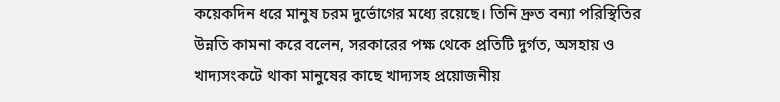কয়েকদিন ধরে মানুষ চরম দুর্ভোগের মধ্যে রয়েছে। তিনি দ্রুত বন্যা পরিস্থিতির উন্নতি কামনা করে বলেন, সরকারের পক্ষ থেকে প্রতিটি দুর্গত, অসহায় ও খাদ্যসংকটে থাকা মানুষের কাছে খাদ্যসহ প্রয়োজনীয়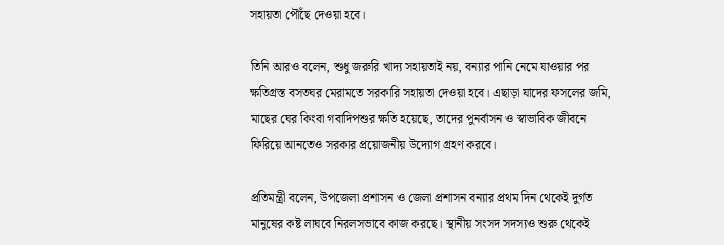সহায়তা পৌঁছে দেওয়া হবে।

তিনি আরও বলেন, শুধু জরুরি খাদ্য সহায়তাই নয়, বন্যার পানি নেমে যাওয়ার পর ক্ষতিগ্রস্ত বসতঘর মেরামতে সরকারি সহায়তা দেওয়া হবে। এছাড়া যাদের ফসলের জমি, মাছের ঘের কিংবা গবাদিপশুর ক্ষতি হয়েছে, তাদের পুনর্বাসন ও স্বাভাবিক জীবনে ফিরিয়ে আনতেও সরকার প্রয়োজনীয় উদ্যোগ গ্রহণ করবে।

প্রতিমন্ত্রী বলেন, উপজেলা প্রশাসন ও জেলা প্রশাসন বন্যার প্রথম দিন থেকেই দুর্গত মানুষের কষ্ট লাঘবে নিরলসভাবে কাজ করছে। স্থানীয় সংসদ সদস্যও শুরু থেকেই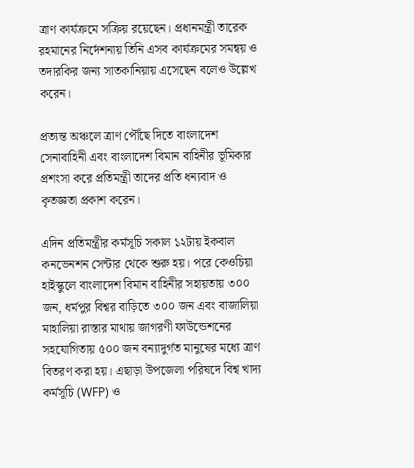ত্রাণ কার্যক্রমে সক্রিয় রয়েছেন। প্রধানমন্ত্রী তারেক রহমানের নির্দেশনায় তিনি এসব কার্যক্রমের সমন্বয় ও তদারকির জন্য সাতকানিয়ায় এসেছেন বলেও উল্লেখ করেন।

প্রত্যন্ত অঞ্চলে ত্রাণ পৌঁছে দিতে বাংলাদেশ সেনাবাহিনী এবং বাংলাদেশ বিমান বাহিনীর ভূমিকার প্রশংসা করে প্রতিমন্ত্রী তাদের প্রতি ধন্যবাদ ও কৃতজ্ঞতা প্রকাশ করেন।

এদিন প্রতিমন্ত্রীর কর্মসূচি সকাল ১২টায় ইকবাল কনভেনশন সেন্টার থেকে শুরু হয়। পরে কেওচিয়া হাইস্কুলে বাংলাদেশ বিমান বাহিনীর সহায়তায় ৩০০ জন, ধর্মপুর বিশ্বর বাড়িতে ৩০০ জন এবং বাজালিয়া মাহালিয়া রাস্তার মাথায় জাগরণী ফাউন্ডেশনের সহযোগিতায় ৫০০ জন বন্যাদুর্গত মানুষের মধ্যে ত্রাণ বিতরণ করা হয়। এছাড়া উপজেলা পরিষদে বিশ্ব খাদ্য কর্মসূচি (WFP) ও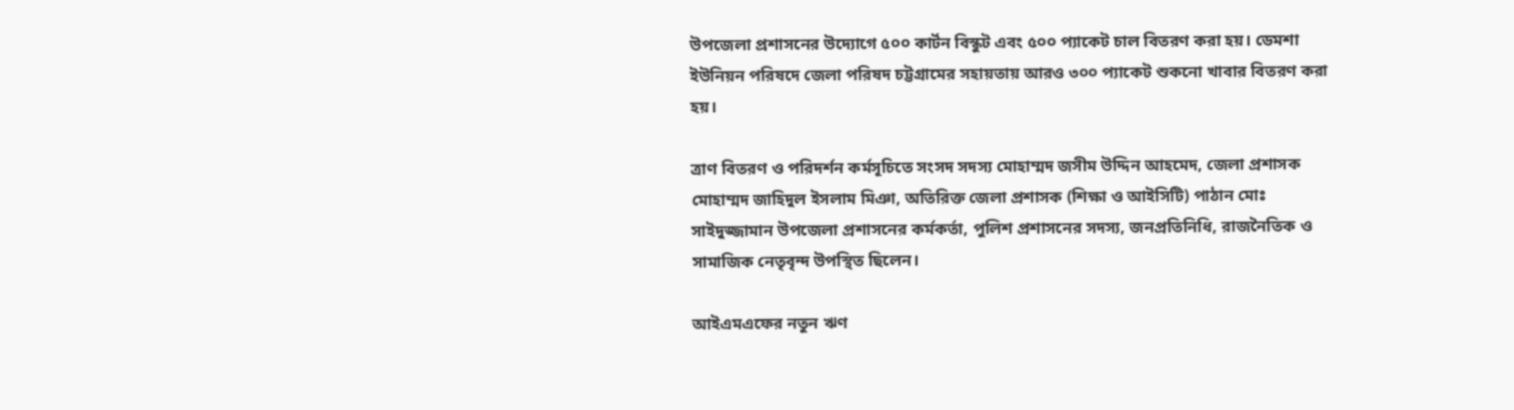উপজেলা প্রশাসনের উদ্যোগে ৫০০ কার্টন বিস্কুট এবং ৫০০ প্যাকেট চাল বিতরণ করা হয়। ডেমশা ইউনিয়ন পরিষদে জেলা পরিষদ চট্টগ্রামের সহায়তায় আরও ৩০০ প্যাকেট শুকনো খাবার বিতরণ করা হয়।

ত্রাণ বিতরণ ও পরিদর্শন কর্মসূচিতে সংসদ সদস্য মোহাম্মদ জসীম উদ্দিন আহমেদ, জেলা প্রশাসক মোহাম্মদ জাহিদুল ইসলাম মিঞা, অতিরিক্ত জেলা প্রশাসক (শিক্ষা ও আইসিটি) পাঠান মোঃ সাইদুজ্জামান উপজেলা প্রশাসনের কর্মকর্তা, পুলিশ প্রশাসনের সদস্য, জনপ্রতিনিধি, রাজনৈতিক ও সামাজিক নেতৃবৃন্দ উপস্থিত ছিলেন।

আইএমএফের নতুন ঋণ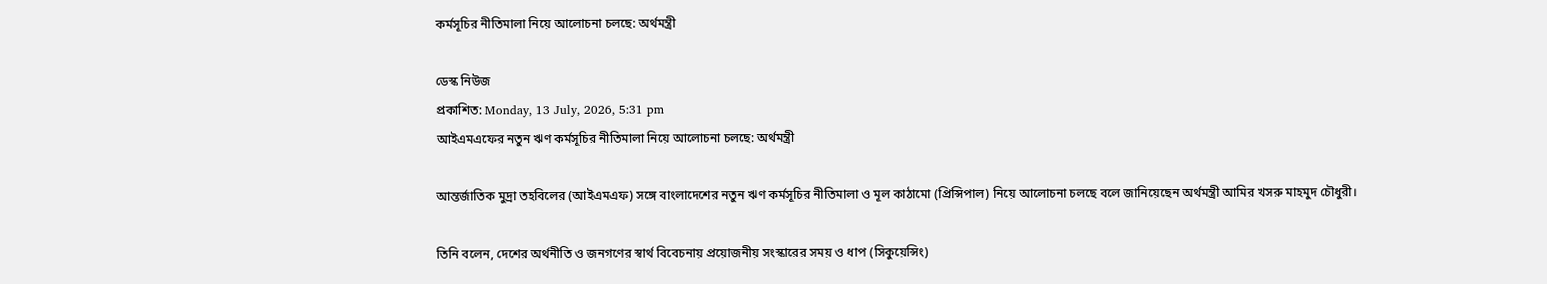কর্মসূচির নীতিমালা নিয়ে আলোচনা চলছে: অর্থমন্ত্রী

ডেস্ক নিউজ
প্রকাশিত: Monday, 13 July, 2026, 5:31 pm
আইএমএফের নতুন ঋণ কর্মসূচির নীতিমালা নিয়ে আলোচনা চলছে: অর্থমন্ত্রী

আন্তর্জাতিক মুদ্রা তহবিলের (আইএমএফ) সঙ্গে বাংলাদেশের নতুন ঋণ কর্মসূচির নীতিমালা ও মূল কাঠামো (প্রিন্সিপাল) নিয়ে আলোচনা চলছে বলে জানিয়েছেন অর্থমন্ত্রী আমির খসরু মাহমুদ চৌধুরী।

তিনি বলেন, দেশের অর্থনীতি ও জনগণের স্বার্থ বিবেচনায় প্রয়োজনীয় সংস্কারের সময় ও ধাপ (সিকুয়েন্সিং)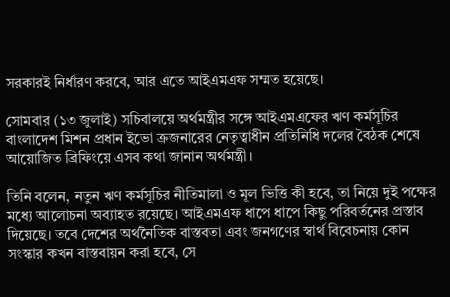সরকারই নির্ধারণ করবে, আর এতে আইএমএফ সম্মত হয়েছে।

সোমবার (১৩ জুলাই) সচিবালয়ে অর্থমন্ত্রীর সঙ্গে আইএমএফের ঋণ কর্মসূচির বাংলাদেশ মিশন প্রধান ইভো ক্রজনারের নেতৃত্বাধীন প্রতিনিধি দলের বৈঠক শেষে আয়োজিত ব্রিফিংয়ে এসব কথা জানান অর্থমন্ত্রী।

তিনি বলেন, নতুন ঋণ কর্মসূচির নীতিমালা ও মূল ভিত্তি কী হবে, তা নিয়ে দুই পক্ষের মধ্যে আলোচনা অব্যাহত রয়েছে। আইএমএফ ধাপে ধাপে কিছু পরিবর্তনের প্রস্তাব দিয়েছে। তবে দেশের অর্থনৈতিক বাস্তবতা এবং জনগণের স্বার্থ বিবেচনায় কোন সংস্কার কখন বাস্তবায়ন করা হবে, সে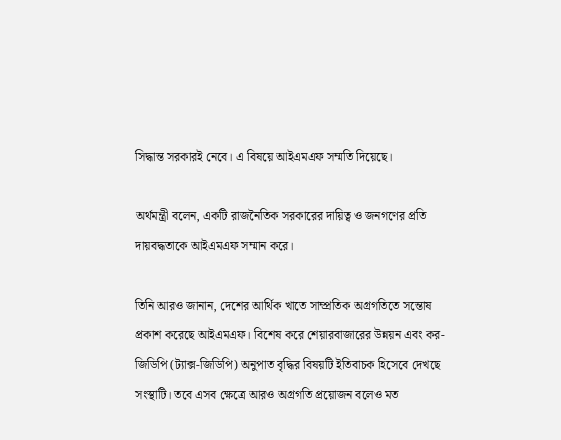সিদ্ধান্ত সরকারই নেবে। এ বিষয়ে আইএমএফ সম্মতি দিয়েছে।

অর্থমন্ত্রী বলেন, একটি রাজনৈতিক সরকারের দায়িত্ব ও জনগণের প্রতি দায়বদ্ধতাকে আইএমএফ সম্মান করে।

তিনি আরও জানান, দেশের আর্থিক খাতে সাম্প্রতিক অগ্রগতিতে সন্তোষ প্রকাশ করেছে আইএমএফ। বিশেষ করে শেয়ারবাজারের উন্নয়ন এবং কর-জিডিপি (ট্যাক্স-জিডিপি) অনুপাত বৃদ্ধির বিষয়টি ইতিবাচক হিসেবে দেখছে সংস্থাটি। তবে এসব ক্ষেত্রে আরও অগ্রগতি প্রয়োজন বলেও মত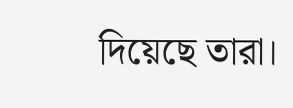দিয়েছে তারা।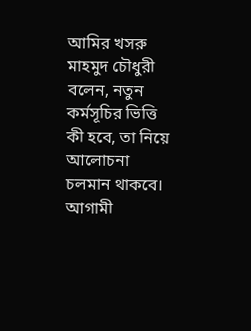আমির খসরু মাহমুদ চৌধুরী বলেন, নতুন কর্মসূচির ভিত্তি কী হবে, তা নিয়ে আলোচনা চলমান থাকবে। আগামী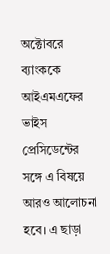অক্টোবরে ব্যাংককে আইএমএফের ভাইস প্রেসিডেন্টের সঙ্গে এ বিষয়ে আরও আলোচনা হবে। এ ছাড়া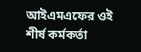আইএমএফের ওই শীর্ষ কর্মকর্তা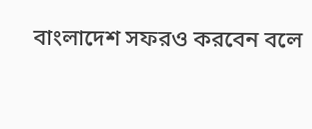বাংলাদেশ সফরও করবেন বলে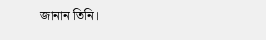জানান তিনি।